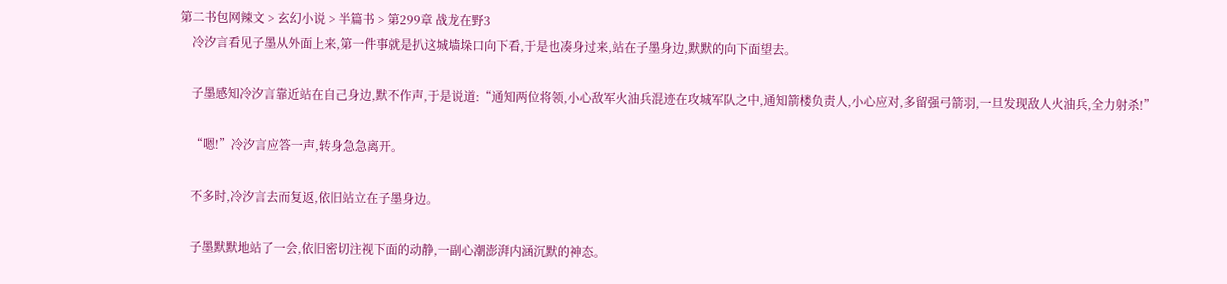第二书包网辣文 > 玄幻小说 > 半篇书 > 第299章 战龙在野3
    冷汐言看见子墨从外面上来,第一件事就是扒这城墙垛口向下看,于是也凑身过来,站在子墨身边,默默的向下面望去。

    子墨感知冷汐言靠近站在自己身边,默不作声,于是说道:“通知两位将领,小心敌军火油兵混迹在攻城军队之中,通知箭楼负责人,小心应对,多留强弓箭羽,一旦发现敌人火油兵,全力射杀!”

    “嗯!”冷汐言应答一声,转身急急离开。

    不多时,冷汐言去而复返,依旧站立在子墨身边。

    子墨默默地站了一会,依旧密切注视下面的动静,一副心潮澎湃内涵沉默的神态。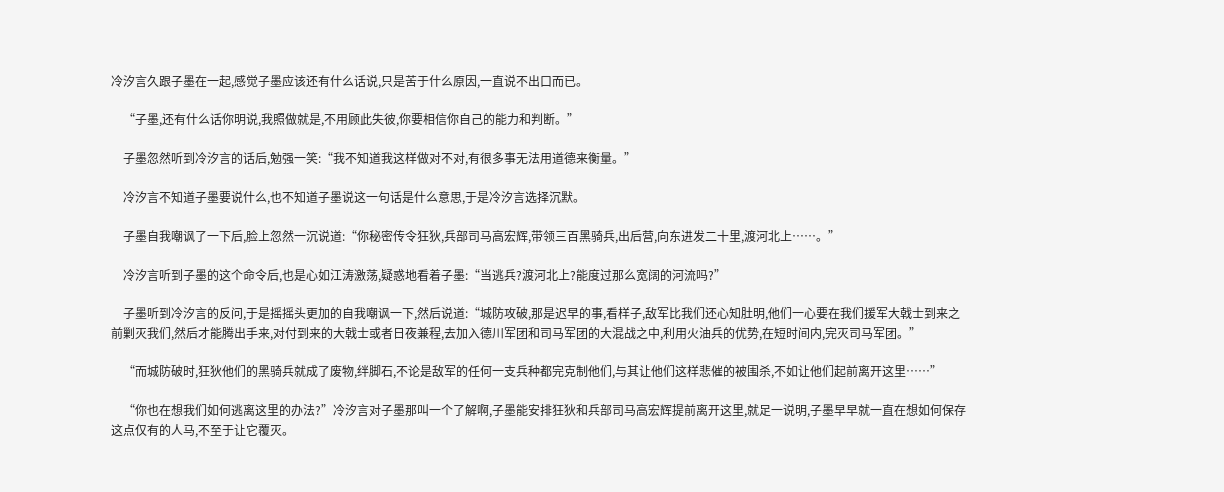冷汐言久跟子墨在一起,感觉子墨应该还有什么话说,只是苦于什么原因,一直说不出口而已。

    “子墨,还有什么话你明说,我照做就是,不用顾此失彼,你要相信你自己的能力和判断。”

    子墨忽然听到冷汐言的话后,勉强一笑:“我不知道我这样做对不对,有很多事无法用道德来衡量。”

    冷汐言不知道子墨要说什么,也不知道子墨说这一句话是什么意思,于是冷汐言选择沉默。

    子墨自我嘲讽了一下后,脸上忽然一沉说道:“你秘密传令狂狄,兵部司马高宏辉,带领三百黑骑兵,出后营,向东进发二十里,渡河北上……。”

    冷汐言听到子墨的这个命令后,也是心如江涛激荡,疑惑地看着子墨:“当逃兵?渡河北上?能度过那么宽阔的河流吗?”

    子墨听到冷汐言的反问,于是摇摇头更加的自我嘲讽一下,然后说道:“城防攻破,那是迟早的事,看样子,敌军比我们还心知肚明,他们一心要在我们援军大戟士到来之前剿灭我们,然后才能腾出手来,对付到来的大戟士或者日夜兼程,去加入德川军团和司马军团的大混战之中,利用火油兵的优势,在短时间内,完灭司马军团。”

    “而城防破时,狂狄他们的黑骑兵就成了废物,绊脚石,不论是敌军的任何一支兵种都完克制他们,与其让他们这样悲催的被围杀,不如让他们起前离开这里……”

    “你也在想我们如何逃离这里的办法?”冷汐言对子墨那叫一个了解啊,子墨能安排狂狄和兵部司马高宏辉提前离开这里,就足一说明,子墨早早就一直在想如何保存这点仅有的人马,不至于让它覆灭。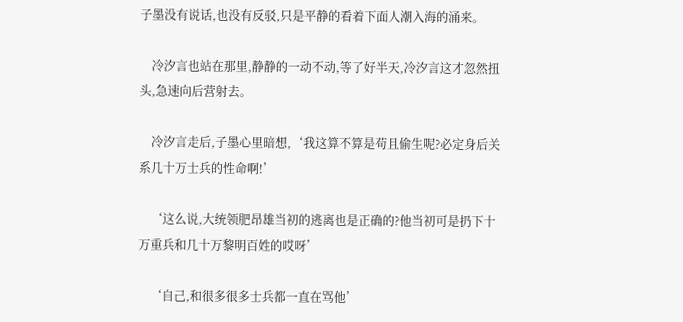子墨没有说话,也没有反驳,只是平静的看着下面人潮入海的涌来。

    冷汐言也站在那里,静静的一动不动,等了好半天,冷汐言这才忽然扭头,急速向后营射去。

    冷汐言走后,子墨心里暗想,‘我这算不算是苟且偷生呢?必定身后关系几十万士兵的性命啊!’

    ‘这么说,大统领肥昂雄当初的逃离也是正确的?他当初可是扔下十万重兵和几十万黎明百姓的哎呀’

    ‘自己,和很多很多士兵都一直在骂他’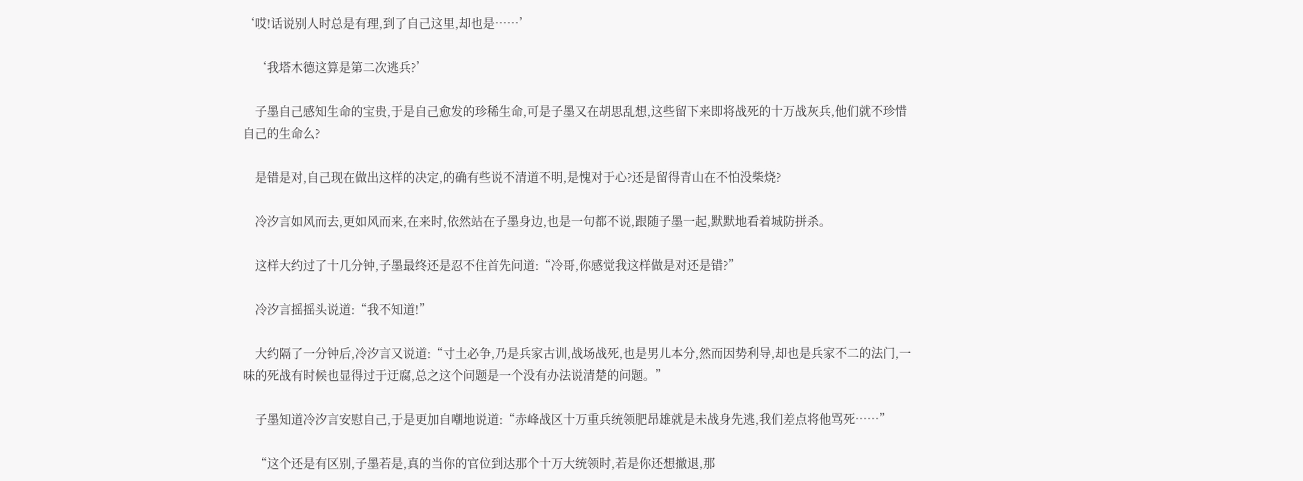‘哎!话说别人时总是有理,到了自己这里,却也是……’

    ‘我塔木德这算是第二次逃兵?’

    子墨自己感知生命的宝贵,于是自己愈发的珍稀生命,可是子墨又在胡思乱想,这些留下来即将战死的十万战灰兵,他们就不珍惜自己的生命么?

    是错是对,自己现在做出这样的决定,的确有些说不清道不明,是愧对于心?还是留得青山在不怕没柴烧?

    冷汐言如风而去,更如风而来,在来时,依然站在子墨身边,也是一句都不说,跟随子墨一起,默默地看着城防拼杀。

    这样大约过了十几分钟,子墨最终还是忍不住首先问道:“冷哥,你感觉我这样做是对还是错?”

    冷汐言摇摇头说道:“我不知道!”

    大约隔了一分钟后,冷汐言又说道:“寸土必争,乃是兵家古训,战场战死,也是男儿本分,然而因势利导,却也是兵家不二的法门,一味的死战有时候也显得过于迂腐,总之这个问题是一个没有办法说清楚的问题。”

    子墨知道冷汐言安慰自己,于是更加自嘲地说道:“赤峰战区十万重兵统领肥昂雄就是未战身先逃,我们差点将他骂死……”

    “这个还是有区别,子墨若是,真的当你的官位到达那个十万大统领时,若是你还想撤退,那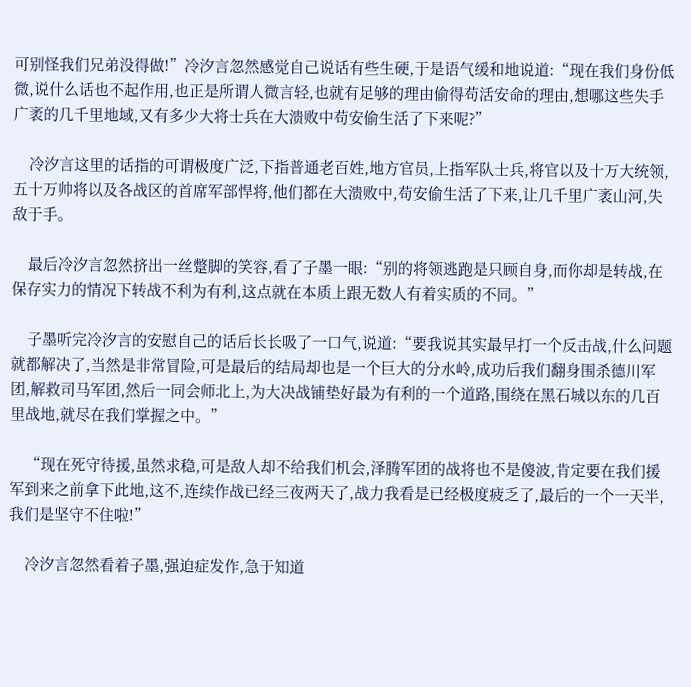可别怪我们兄弟没得做!”冷汐言忽然感觉自己说话有些生硬,于是语气缓和地说道:“现在我们身份低微,说什么话也不起作用,也正是所谓人微言轻,也就有足够的理由偷得苟活安命的理由,想哪这些失手广袤的几千里地域,又有多少大将士兵在大溃败中苟安偷生活了下来呢?”

    冷汐言这里的话指的可谓极度广泛,下指普通老百姓,地方官员,上指军队士兵,将官以及十万大统领,五十万帅将以及各战区的首席军部悍将,他们都在大溃败中,苟安偷生活了下来,让几千里广袤山河,失敌于手。

    最后冷汐言忽然挤出一丝蹩脚的笑容,看了子墨一眼:“别的将领逃跑是只顾自身,而你却是转战,在保存实力的情况下转战不利为有利,这点就在本质上跟无数人有着实质的不同。”

    子墨听完冷汐言的安慰自己的话后长长吸了一口气,说道:“要我说其实最早打一个反击战,什么问题就都解决了,当然是非常冒险,可是最后的结局却也是一个巨大的分水岭,成功后我们翻身围杀德川军团,解救司马军团,然后一同会师北上,为大决战铺垫好最为有利的一个道路,围绕在黑石城以东的几百里战地,就尽在我们掌握之中。”

    “现在死守待援,虽然求稳,可是敌人却不给我们机会,泽腾军团的战将也不是傻波,肯定要在我们援军到来之前拿下此地,这不,连续作战已经三夜两天了,战力我看是已经极度疲乏了,最后的一个一天半,我们是坚守不住啦!”

    冷汐言忽然看着子墨,强迫症发作,急于知道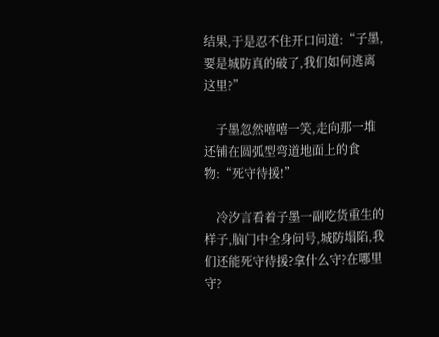结果,于是忍不住开口问道:“子墨,要是城防真的破了,我们如何逃离这里?”

    子墨忽然嘻嘻一笑,走向那一堆还铺在圆弧型弯道地面上的食物:“死守待援!”

    冷汐言看着子墨一副吃货重生的样子,脑门中全身问号,城防塌陷,我们还能死守待援?拿什么守?在哪里守?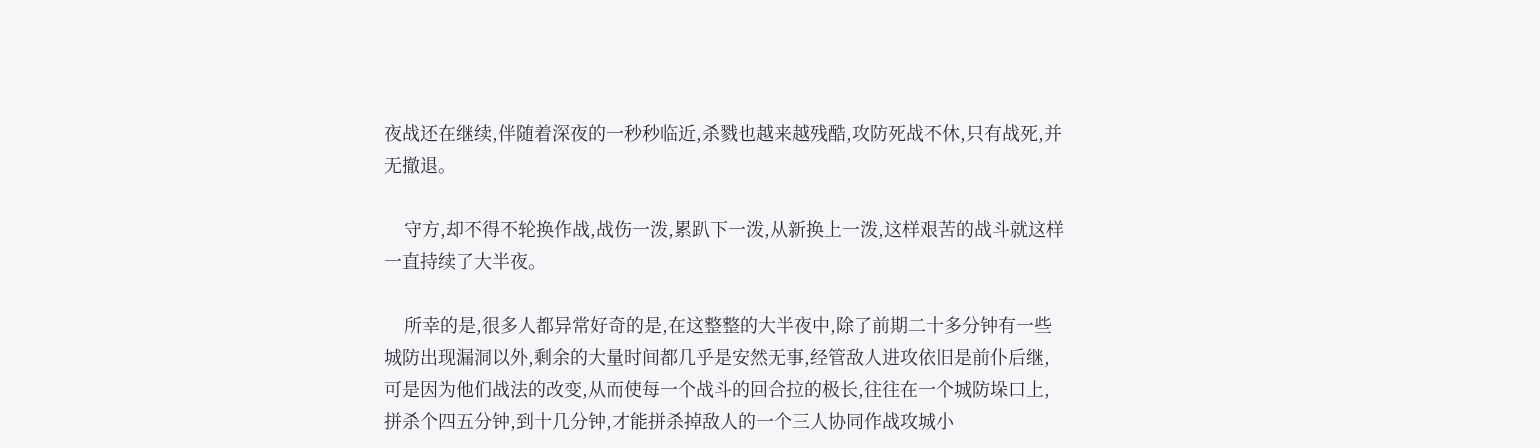夜战还在继续,伴随着深夜的一秒秒临近,杀戮也越来越残酷,攻防死战不休,只有战死,并无撤退。

    守方,却不得不轮换作战,战伤一泼,累趴下一泼,从新换上一泼,这样艰苦的战斗就这样一直持续了大半夜。

    所幸的是,很多人都异常好奇的是,在这整整的大半夜中,除了前期二十多分钟有一些城防出现漏洞以外,剩余的大量时间都几乎是安然无事,经管敌人进攻依旧是前仆后继,可是因为他们战法的改变,从而使每一个战斗的回合拉的极长,往往在一个城防垛口上,拼杀个四五分钟,到十几分钟,才能拼杀掉敌人的一个三人协同作战攻城小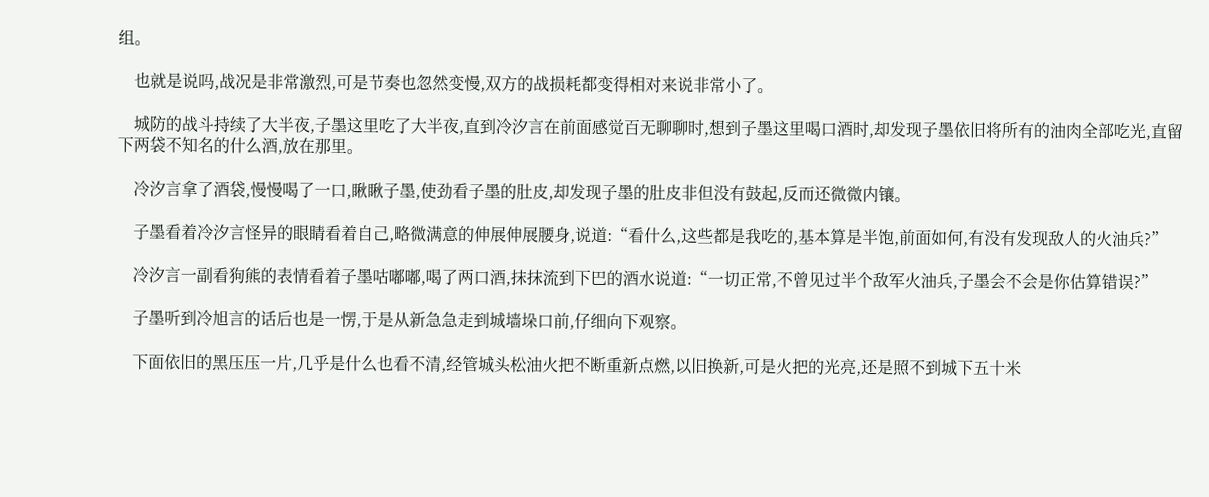组。

    也就是说吗,战况是非常激烈,可是节奏也忽然变慢,双方的战损耗都变得相对来说非常小了。

    城防的战斗持续了大半夜,子墨这里吃了大半夜,直到冷汐言在前面感觉百无聊聊时,想到子墨这里喝口酒时,却发现子墨依旧将所有的油肉全部吃光,直留下两袋不知名的什么酒,放在那里。

    冷汐言拿了酒袋,慢慢喝了一口,瞅瞅子墨,使劲看子墨的肚皮,却发现子墨的肚皮非但没有鼓起,反而还微微内镶。

    子墨看着冷汐言怪异的眼睛看着自己,略微满意的伸展伸展腰身,说道:“看什么,这些都是我吃的,基本算是半饱,前面如何,有没有发现敌人的火油兵?”

    冷汐言一副看狗熊的表情看着子墨咕嘟嘟,喝了两口酒,抹抹流到下巴的酒水说道:“一切正常,不曾见过半个敌军火油兵,子墨会不会是你估算错误?”

    子墨听到冷旭言的话后也是一愣,于是从新急急走到城墙垛口前,仔细向下观察。

    下面依旧的黑压压一片,几乎是什么也看不清,经管城头松油火把不断重新点燃,以旧换新,可是火把的光亮,还是照不到城下五十米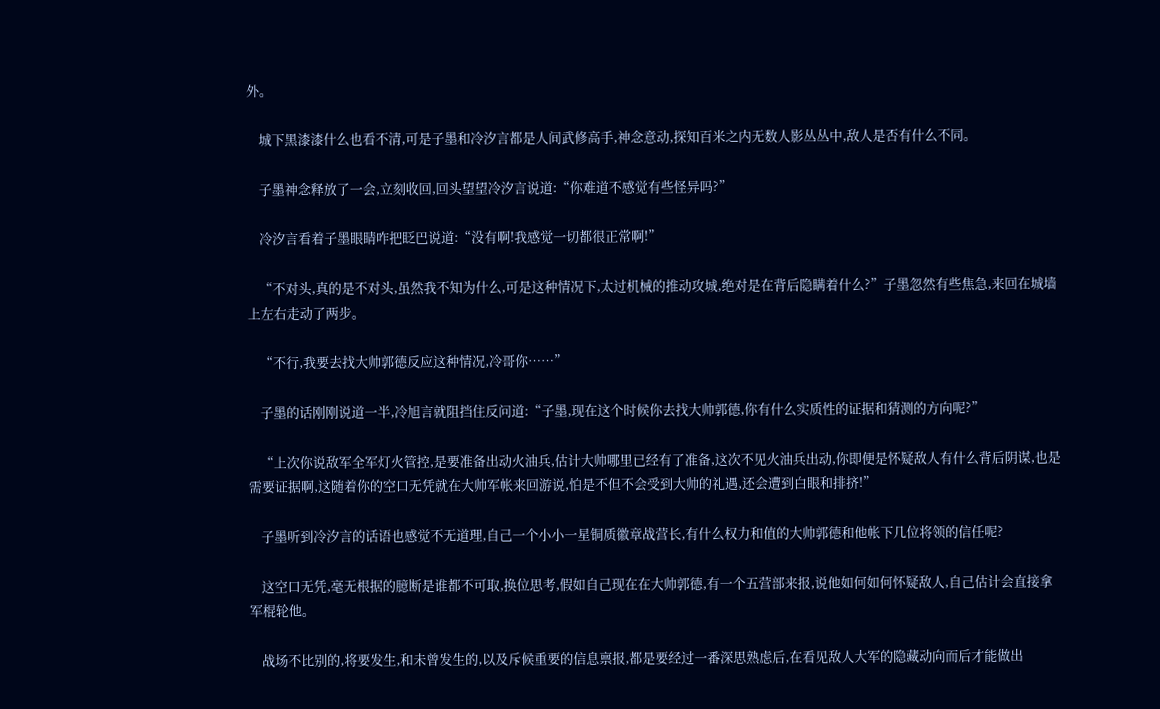外。

    城下黑漆漆什么也看不清,可是子墨和冷汐言都是人间武修高手,神念意动,探知百米之内无数人影丛丛中,敌人是否有什么不同。

    子墨神念释放了一会,立刻收回,回头望望冷汐言说道:“你难道不感觉有些怪异吗?”

    冷汐言看着子墨眼睛咋把眨巴说道:“没有啊!我感觉一切都很正常啊!”

    “不对头,真的是不对头,虽然我不知为什么,可是这种情况下,太过机械的推动攻城,绝对是在背后隐瞒着什么?”子墨忽然有些焦急,来回在城墙上左右走动了两步。

    “不行,我要去找大帅郭德反应这种情况,冷哥你……”

    子墨的话刚刚说道一半,冷旭言就阻挡住反问道:“子墨,现在这个时候你去找大帅郭德,你有什么实质性的证据和猜测的方向呢?”

    “上次你说敌军全军灯火管控,是要准备出动火油兵,估计大帅哪里已经有了准备,这次不见火油兵出动,你即便是怀疑敌人有什么背后阴谋,也是需要证据啊,这随着你的空口无凭就在大帅军帐来回游说,怕是不但不会受到大帅的礼遇,还会遭到白眼和排挤!”

    子墨听到冷汐言的话语也感觉不无道理,自己一个小小一星铜质徽章战营长,有什么权力和值的大帅郭德和他帐下几位将领的信任呢?

    这空口无凭,毫无根据的臆断是谁都不可取,换位思考,假如自己现在在大帅郭德,有一个五营部来报,说他如何如何怀疑敌人,自己估计会直接拿军棍轮他。

    战场不比别的,将要发生,和未曾发生的,以及斥候重要的信息禀报,都是要经过一番深思熟虑后,在看见敌人大军的隐藏动向而后才能做出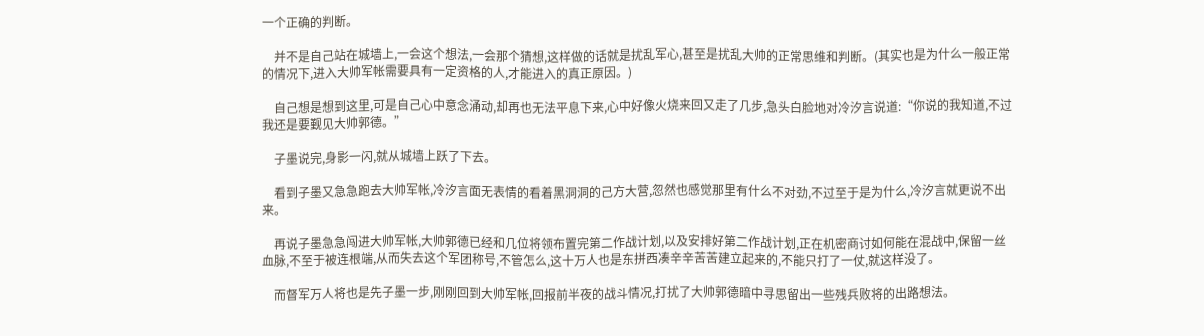一个正确的判断。

    并不是自己站在城墙上,一会这个想法,一会那个猜想,这样做的话就是扰乱军心,甚至是扰乱大帅的正常思维和判断。(其实也是为什么一般正常的情况下,进入大帅军帐需要具有一定资格的人,才能进入的真正原因。)

    自己想是想到这里,可是自己心中意念涌动,却再也无法平息下来,心中好像火烧来回又走了几步,急头白脸地对冷汐言说道:“你说的我知道,不过我还是要觐见大帅郭德。”

    子墨说完,身影一闪,就从城墙上跃了下去。

    看到子墨又急急跑去大帅军帐,冷汐言面无表情的看着黑洞洞的己方大营,忽然也感觉那里有什么不对劲,不过至于是为什么,冷汐言就更说不出来。

    再说子墨急急闯进大帅军帐,大帅郭德已经和几位将领布置完第二作战计划,以及安排好第二作战计划,正在机密商讨如何能在混战中,保留一丝血脉,不至于被连根端,从而失去这个军团称号,不管怎么,这十万人也是东拼西凑辛辛苦苦建立起来的,不能只打了一仗,就这样没了。

    而督军万人将也是先子墨一步,刚刚回到大帅军帐,回报前半夜的战斗情况,打扰了大帅郭德暗中寻思留出一些残兵败将的出路想法。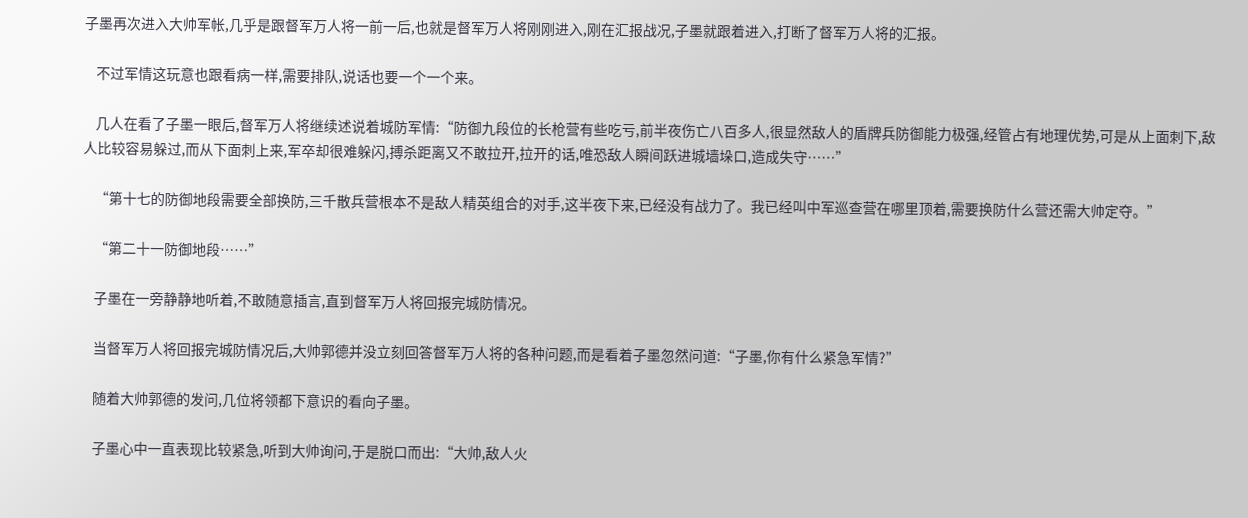子墨再次进入大帅军帐,几乎是跟督军万人将一前一后,也就是督军万人将刚刚进入,刚在汇报战况,子墨就跟着进入,打断了督军万人将的汇报。

    不过军情这玩意也跟看病一样,需要排队,说话也要一个一个来。

    几人在看了子墨一眼后,督军万人将继续述说着城防军情:“防御九段位的长枪营有些吃亏,前半夜伤亡八百多人,很显然敌人的盾牌兵防御能力极强,经管占有地理优势,可是从上面刺下,敌人比较容易躲过,而从下面刺上来,军卒却很难躲闪,搏杀距离又不敢拉开,拉开的话,唯恐敌人瞬间跃进城墙垛口,造成失守……”

    “第十七的防御地段需要全部换防,三千散兵营根本不是敌人精英组合的对手,这半夜下来,已经没有战力了。我已经叫中军巡查营在哪里顶着,需要换防什么营还需大帅定夺。”

    “第二十一防御地段……”

    子墨在一旁静静地听着,不敢随意插言,直到督军万人将回报完城防情况。

    当督军万人将回报完城防情况后,大帅郭德并没立刻回答督军万人将的各种问题,而是看着子墨忽然问道:“子墨,你有什么紧急军情?”

    随着大帅郭德的发问,几位将领都下意识的看向子墨。

    子墨心中一直表现比较紧急,听到大帅询问,于是脱口而出:“大帅,敌人火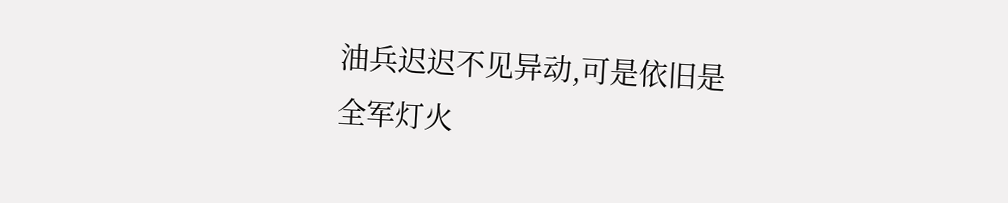油兵迟迟不见异动,可是依旧是全军灯火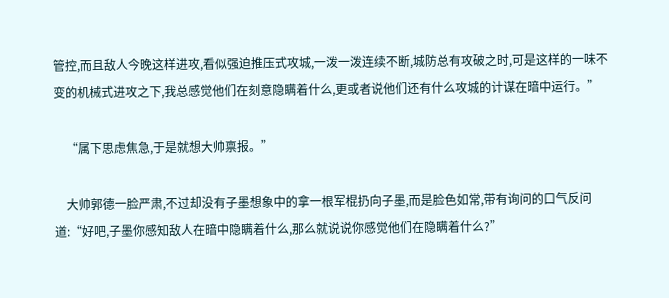管控,而且敌人今晚这样进攻,看似强迫推压式攻城,一泼一泼连续不断,城防总有攻破之时,可是这样的一味不变的机械式进攻之下,我总感觉他们在刻意隐瞒着什么,更或者说他们还有什么攻城的计谋在暗中运行。”

    “属下思虑焦急,于是就想大帅禀报。”

    大帅郭德一脸严肃,不过却没有子墨想象中的拿一根军棍扔向子墨,而是脸色如常,带有询问的口气反问道:“好吧,子墨你感知敌人在暗中隐瞒着什么,那么就说说你感觉他们在隐瞒着什么?”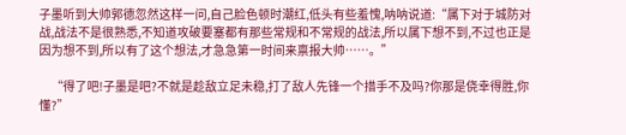子墨听到大帅郭德忽然这样一问,自己脸色顿时潮红,低头有些羞愧,呐呐说道:“属下对于城防对战,战法不是很熟悉,不知道攻破要塞都有那些常规和不常规的战法,所以属下想不到,不过也正是因为想不到,所以有了这个想法,才急急第一时间来禀报大帅……。”

    “得了吧!子墨是吧?不就是趁敌立足未稳,打了敌人先锋一个措手不及吗?你那是侥幸得胜,你懂?”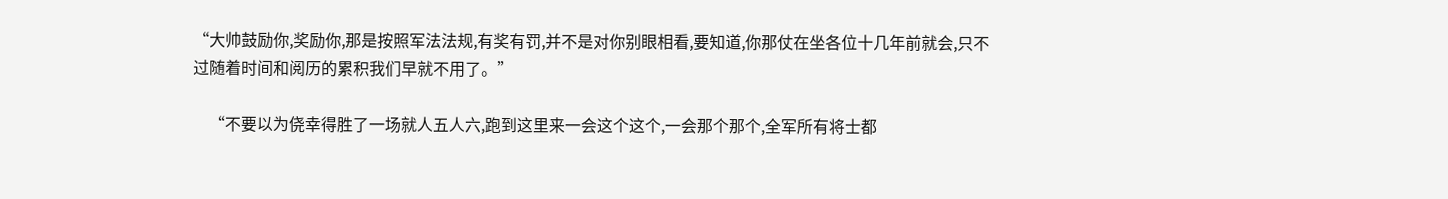“大帅鼓励你,奖励你,那是按照军法法规,有奖有罚,并不是对你别眼相看,要知道,你那仗在坐各位十几年前就会,只不过随着时间和阅历的累积我们早就不用了。”

    “不要以为侥幸得胜了一场就人五人六,跑到这里来一会这个这个,一会那个那个,全军所有将士都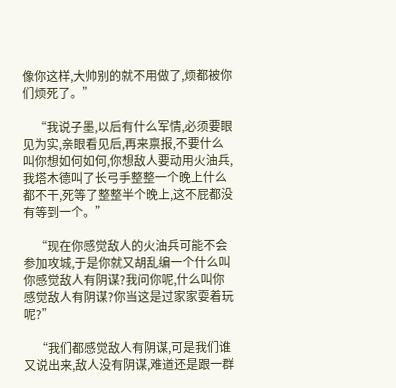像你这样,大帅别的就不用做了,烦都被你们烦死了。”

    “我说子墨,以后有什么军情,必须要眼见为实,亲眼看见后,再来禀报,不要什么叫你想如何如何,你想敌人要动用火油兵,我塔木德叫了长弓手整整一个晚上什么都不干,死等了整整半个晚上,这不屁都没有等到一个。”

    “现在你感觉敌人的火油兵可能不会参加攻城,于是你就又胡乱编一个什么叫你感觉敌人有阴谋?我问你呢,什么叫你感觉敌人有阴谋?你当这是过家家耍着玩呢?”

    “我们都感觉敌人有阴谋,可是我们谁又说出来,敌人没有阴谋,难道还是跟一群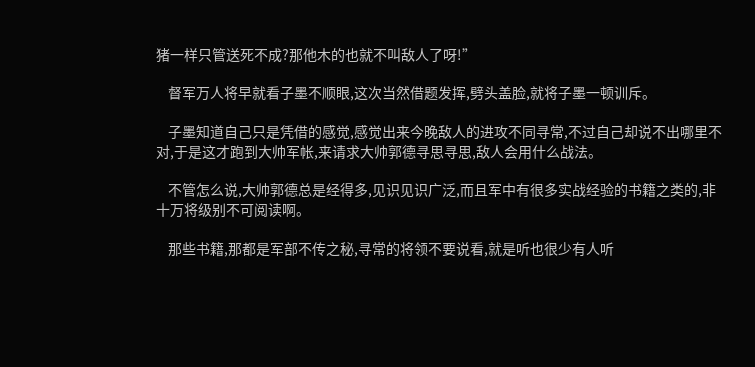猪一样只管送死不成?那他木的也就不叫敌人了呀!”

    督军万人将早就看子墨不顺眼,这次当然借题发挥,劈头盖脸,就将子墨一顿训斥。

    子墨知道自己只是凭借的感觉,感觉出来今晚敌人的进攻不同寻常,不过自己却说不出哪里不对,于是这才跑到大帅军帐,来请求大帅郭德寻思寻思,敌人会用什么战法。

    不管怎么说,大帅郭德总是经得多,见识见识广泛,而且军中有很多实战经验的书籍之类的,非十万将级别不可阅读啊。

    那些书籍,那都是军部不传之秘,寻常的将领不要说看,就是听也很少有人听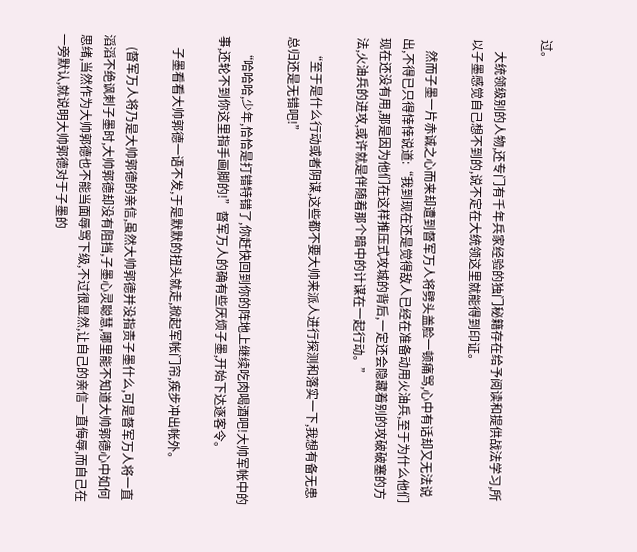过。

    大统领级别的人物,还专门有千年兵家经验的独门秘籍存在给予阅读和提供战法学习,所以子墨感觉自己想不到的,说不定在大统领这里就能得到印证。

    然而子墨一片赤诚之心而来却遭到督军万人将劈头盖脸一顿痛骂,心中有话却又无法说出,不得已只得悻悻说道:“我到现在还是觉得敌人已经在准备动用火油兵,至于为什么他们现在还没有用,那是因为他们在这样推压式攻城的背后,一定还会隐藏着别的攻破破塞的方法,火油兵的进攻,或许就是伴随着那个暗中的计谋在一起行动。”

    “至于是什么行动或者阴谋,这些都不要大帅来派人进行探测和落实一下,我想有备无患总归还是无错吧!”

    “哈哈哈,少年,恰恰是打错特错了,你赶快回到你的阵地上继续吃肉喝酒吧!大帅军帐中的事,还轮不到你这里指手画脚的!”督军万人的确有些厌烦子墨,开始下达逐客令。

    子墨看看大帅郭德一语不发,于是默默的扭头就走,掀起军帐门帘,疾步冲出帐外。

    (督军万人将乃是大帅郭德的亲信,虽然大帅郭德并没指责子墨什么,可是督军万人将一直滔滔不绝讽刺子墨时,大帅郭德却没有阻挡,子墨心灵聪慧,哪里能不知道大帅郭德心中如何思绪,当然作为大帅郭德也不能当面辱骂下级,不过很显然,让自己的亲信一直侮辱,而自己在一旁默认,就说明大帅郭德对于子墨的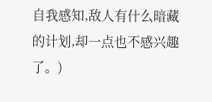自我感知,敌人有什么暗藏的计划,却一点也不感兴趣了。)